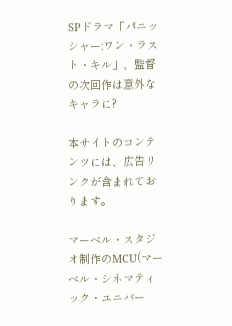SPドラマ「パニッシャー:ワン・ラスト・キル」、監督の次回作は意外なキャラに?

本サイトのコンテンツには、広告リンクが含まれております。

マーベル・スタジオ制作のMCU(マーベル・シネマティック・ユニバー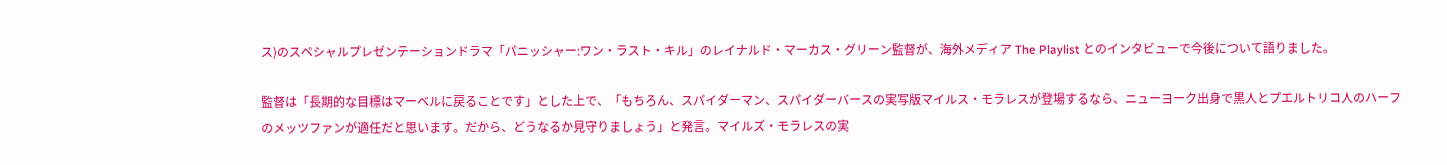ス)のスペシャルプレゼンテーションドラマ「パニッシャー:ワン・ラスト・キル」のレイナルド・マーカス・グリーン監督が、海外メディア The Playlist とのインタビューで今後について語りました。

監督は「長期的な目標はマーベルに戻ることです」とした上で、「もちろん、スパイダーマン、スパイダーバースの実写版マイルス・モラレスが登場するなら、ニューヨーク出身で黒人とプエルトリコ人のハーフのメッツファンが適任だと思います。だから、どうなるか見守りましょう」と発言。マイルズ・モラレスの実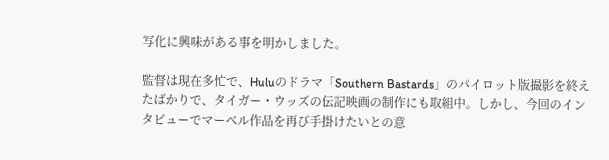写化に興味がある事を明かしました。

監督は現在多忙で、Huluのドラマ「Southern Bastards」のパイロット版撮影を終えたばかりで、タイガー・ウッズの伝記映画の制作にも取組中。しかし、今回のインタビューでマーベル作品を再び手掛けたいとの意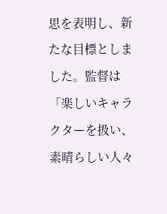思を表明し、新たな目標としました。監督は「楽しいキャラクターを扱い、素晴らしい人々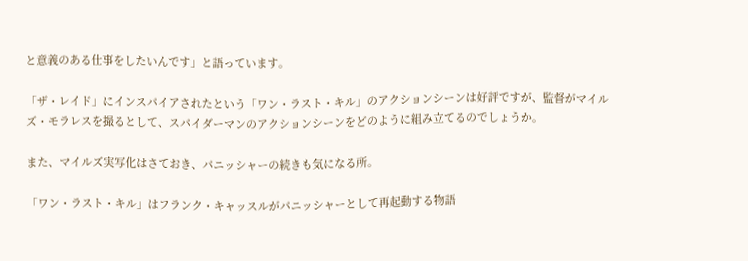と意義のある仕事をしたいんです」と語っています。

「ザ・レイド」にインスパイアされたという「ワン・ラスト・キル」のアクションシーンは好評ですが、監督がマイルズ・モラレスを撮るとして、スパイダーマンのアクションシーンをどのように組み立てるのでしょうか。

また、マイルズ実写化はさておき、パニッシャーの続きも気になる所。

「ワン・ラスト・キル」はフランク・キャッスルがパニッシャーとして再起動する物語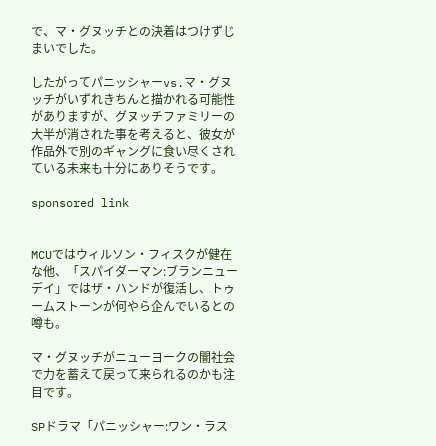で、マ・グヌッチとの決着はつけずじまいでした。

したがってパニッシャーvs.マ・グヌッチがいずれきちんと描かれる可能性がありますが、グヌッチファミリーの大半が消された事を考えると、彼女が作品外で別のギャングに食い尽くされている未来も十分にありそうです。

sponsored link


MCUではウィルソン・フィスクが健在な他、「スパイダーマン:ブランニューデイ」ではザ・ハンドが復活し、トゥームストーンが何やら企んでいるとの噂も。

マ・グヌッチがニューヨークの闇社会で力を蓄えて戻って来られるのかも注目です。

SPドラマ「パニッシャー:ワン・ラス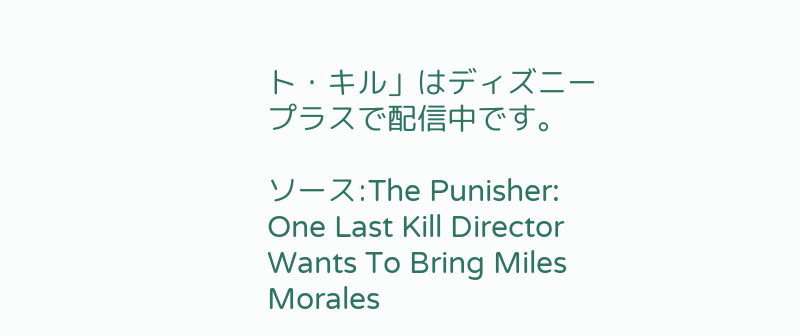ト・キル」はディズニープラスで配信中です。

ソース:The Punisher: One Last Kill Director Wants To Bring Miles Morales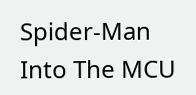Spider-Man Into The MCU